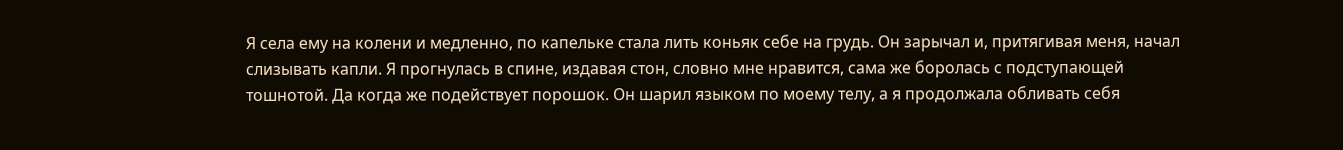Я села ему на колени и медленно, по капельке стала лить коньяк себе на грудь. Он зарычал и, притягивая меня, начал слизывать капли. Я прогнулась в спине, издавая стон, словно мне нравится, сама же боролась с подступающей тошнотой. Да когда же подействует порошок. Он шарил языком по моему телу, а я продолжала обливать себя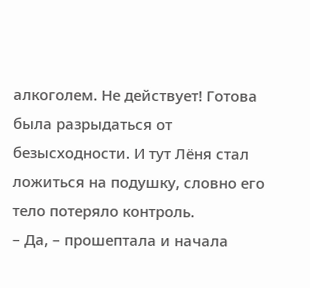алкоголем. Не действует! Готова была разрыдаться от безысходности. И тут Лёня стал ложиться на подушку, словно его тело потеряло контроль.
– Да, – прошептала и начала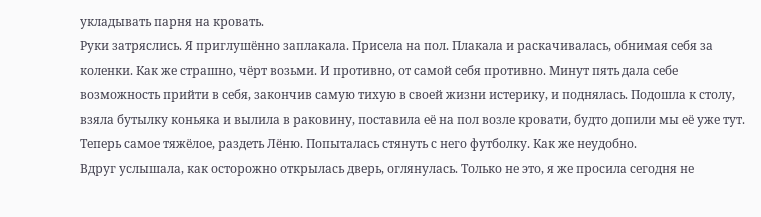укладывать парня на кровать.
Руки затряслись. Я приглушённо заплакала. Присела на пол. Плакала и раскачивалась, обнимая себя за коленки. Как же страшно, чёрт возьми. И противно, от самой себя противно. Минут пять дала себе возможность прийти в себя, закончив самую тихую в своей жизни истерику, и поднялась. Подошла к столу, взяла бутылку коньяка и вылила в раковину, поставила её на пол возле кровати, будто допили мы её уже тут. Теперь самое тяжёлое, раздеть Лёню. Попыталась стянуть с него футболку. Как же неудобно.
Вдруг услышала, как осторожно открылась дверь, оглянулась. Только не это, я же просила сегодня не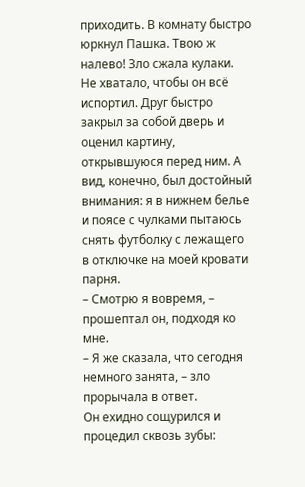приходить. В комнату быстро юркнул Пашка. Твою ж налево! Зло сжала кулаки. Не хватало, чтобы он всё испортил. Друг быстро закрыл за собой дверь и оценил картину, открывшуюся перед ним. А вид, конечно, был достойный внимания: я в нижнем белье и поясе с чулками пытаюсь снять футболку с лежащего в отключке на моей кровати парня.
– Смотрю я вовремя, – прошептал он, подходя ко мне.
– Я же сказала, что сегодня немного занята, – зло прорычала в ответ.
Он ехидно сощурился и процедил сквозь зубы: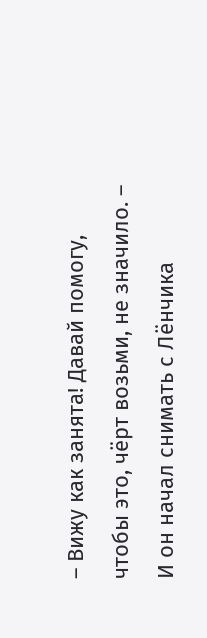– Вижу как занята! Давай помогу, чтобы это, чёрт возьми, не значило. – И он начал снимать с Лёнчика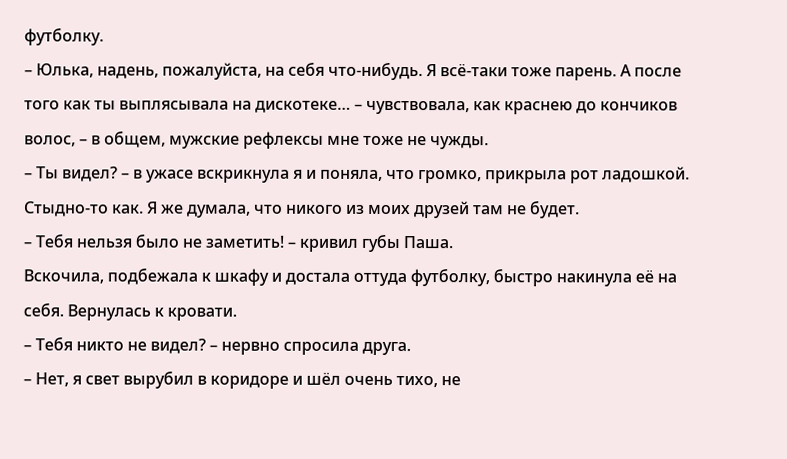футболку.
– Юлька, надень, пожалуйста, на себя что-нибудь. Я всё-таки тоже парень. А после того как ты выплясывала на дискотеке… – чувствовала, как краснею до кончиков волос, – в общем, мужские рефлексы мне тоже не чужды.
– Ты видел? – в ужасе вскрикнула я и поняла, что громко, прикрыла рот ладошкой. Стыдно-то как. Я же думала, что никого из моих друзей там не будет.
– Тебя нельзя было не заметить! – кривил губы Паша.
Вскочила, подбежала к шкафу и достала оттуда футболку, быстро накинула её на себя. Вернулась к кровати.
– Тебя никто не видел? – нервно спросила друга.
– Нет, я свет вырубил в коридоре и шёл очень тихо, не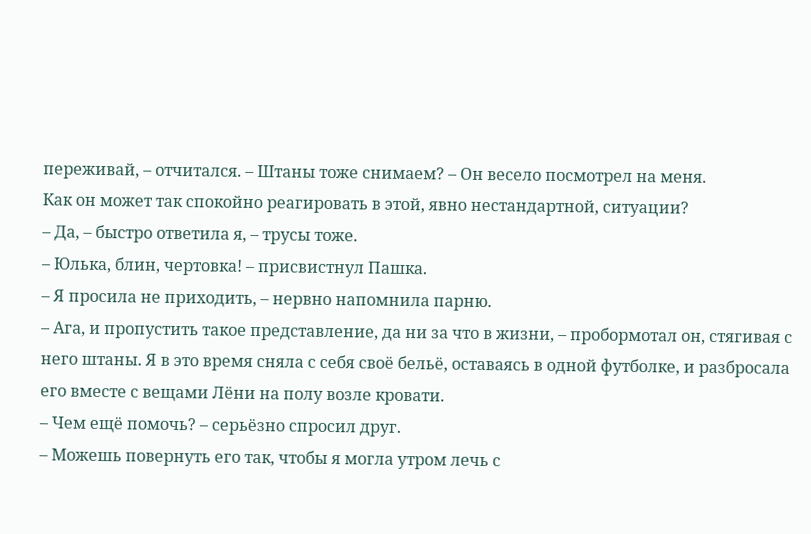переживай, – отчитался. – Штаны тоже снимаем? – Он весело посмотрел на меня.
Как он может так спокойно реагировать в этой, явно нестандартной, ситуации?
– Да, – быстро ответила я, – трусы тоже.
– Юлька, блин, чертовка! – присвистнул Пашка.
– Я просила не приходить, – нервно напомнила парню.
– Ага, и пропустить такое представление, да ни за что в жизни, – пробормотал он, стягивая с него штаны. Я в это время сняла с себя своё бельё, оставаясь в одной футболке, и разбросала его вместе с вещами Лёни на полу возле кровати.
– Чем ещё помочь? – серьёзно спросил друг.
– Можешь повернуть его так, чтобы я могла утром лечь с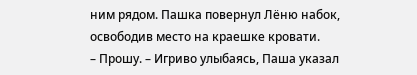ним рядом. Пашка повернул Лёню набок, освободив место на краешке кровати.
– Прошу. – Игриво улыбаясь, Паша указал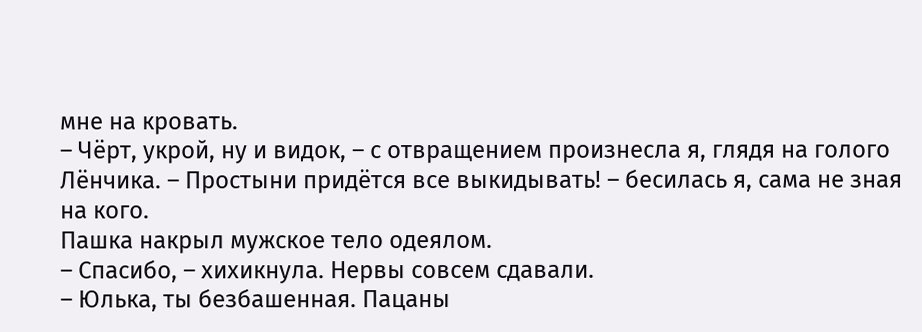мне на кровать.
– Чёрт, укрой, ну и видок, – с отвращением произнесла я, глядя на голого Лёнчика. – Простыни придётся все выкидывать! – бесилась я, сама не зная на кого.
Пашка накрыл мужское тело одеялом.
– Спасибо, – хихикнула. Нервы совсем сдавали.
– Юлька, ты безбашенная. Пацаны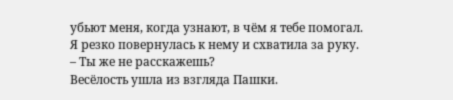убьют меня, когда узнают, в чём я тебе помогал.
Я резко повернулась к нему и схватила за руку.
– Ты же не расскажешь?
Весёлость ушла из взгляда Пашки.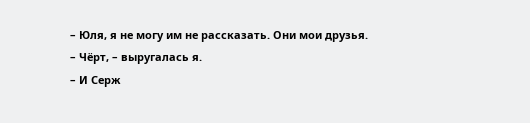– Юля, я не могу им не рассказать. Они мои друзья.
– Чёрт, – выругалась я.
– И Серж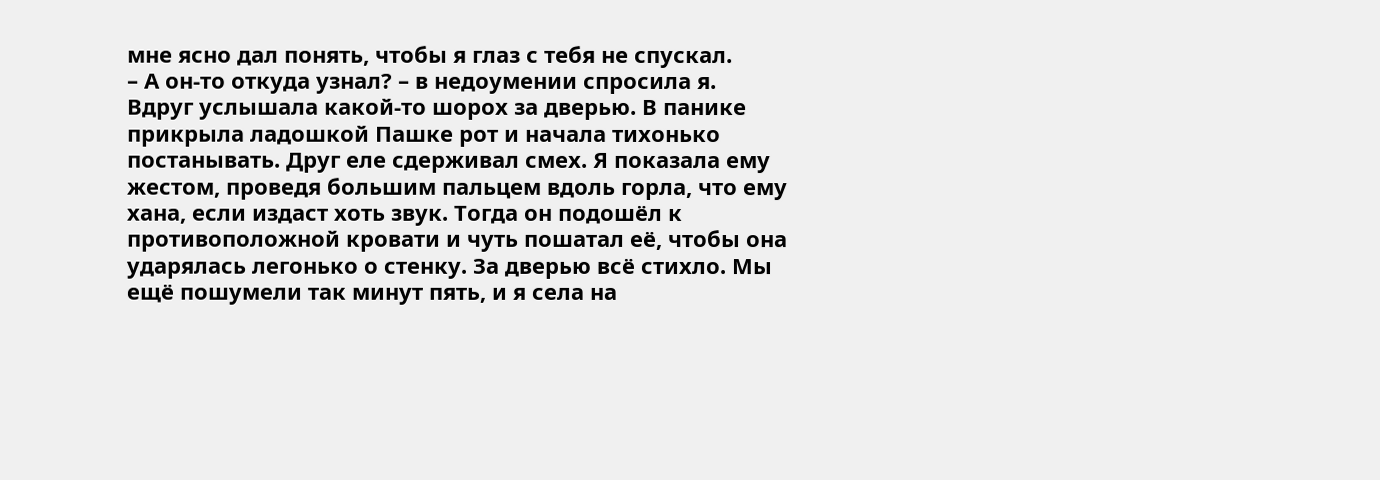мне ясно дал понять, чтобы я глаз с тебя не спускал.
– А он-то откуда узнал? – в недоумении спросила я.
Вдруг услышала какой-то шорох за дверью. В панике прикрыла ладошкой Пашке рот и начала тихонько постанывать. Друг еле сдерживал смех. Я показала ему жестом, проведя большим пальцем вдоль горла, что ему хана, если издаст хоть звук. Тогда он подошёл к противоположной кровати и чуть пошатал её, чтобы она ударялась легонько о стенку. За дверью всё стихло. Мы ещё пошумели так минут пять, и я села на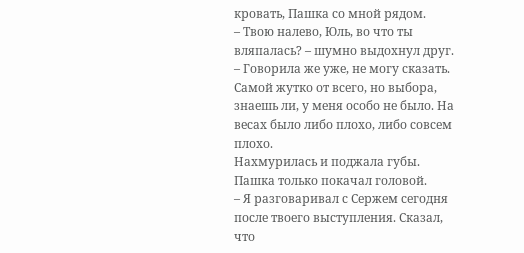кровать, Пашка со мной рядом.
– Твою налево, Юль, во что ты вляпалась? – шумно выдохнул друг.
– Говорила же уже, не могу сказать. Самой жутко от всего, но выбора, знаешь ли, у меня особо не было. На весах было либо плохо, либо совсем плохо.
Нахмурилась и поджала губы. Пашка только покачал головой.
– Я разговаривал с Сержем сегодня после твоего выступления. Сказал, что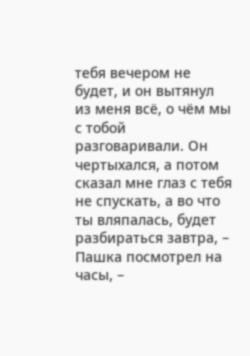тебя вечером не будет, и он вытянул из меня всё, о чём мы с тобой разговаривали. Он чертыхался, а потом сказал мне глаз с тебя не спускать, а во что ты вляпалась, будет разбираться завтра, – Пашка посмотрел на часы, –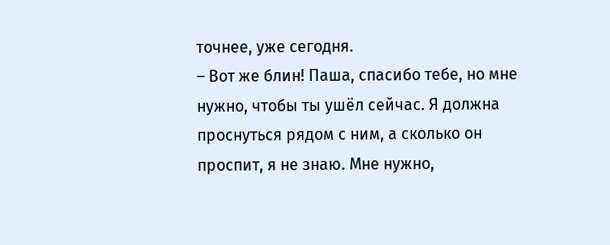точнее, уже сегодня.
– Вот же блин! Паша, спасибо тебе, но мне нужно, чтобы ты ушёл сейчас. Я должна проснуться рядом с ним, а сколько он проспит, я не знаю. Мне нужно,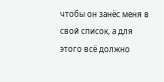чтобы он занёс меня в свой список, а для этого всё должно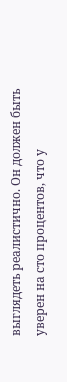выглядеть реалистично. Он должен быть уверен на сто процентов, что у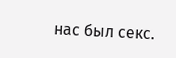нас был секс.